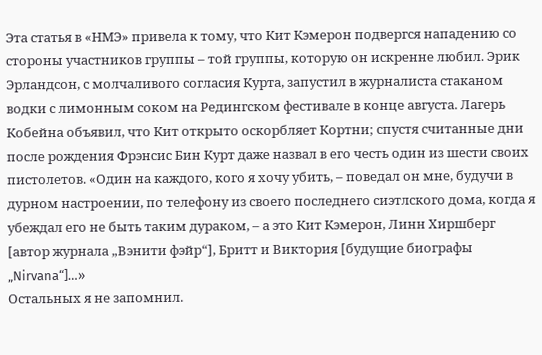Эта статья в «НМЭ» привела к тому, что Кит Кэмерон подвергся нападению со стороны участников группы – той группы, которую он искренне любил. Эрик Эрландсон, с молчаливого согласия Курта, запустил в журналиста стаканом водки с лимонным соком на Редингском фестивале в конце августа. Лагерь Кобейна объявил, что Кит открыто оскорбляет Кортни; спустя считанные дни после рождения Фрэнсис Бин Курт даже назвал в его честь один из шести своих пистолетов. «Один на каждого, кого я хочу убить, – поведал он мне, будучи в дурном настроении, по телефону из своего последнего сиэтлского дома, когда я убеждал его не быть таким дураком, – а это Кит Кэмерон, Линн Хиршберг [автор журнала „Вэнити фэйр“], Бритт и Виктория [будущие биографы „Nirvana“]…»
Остальных я не запомнил.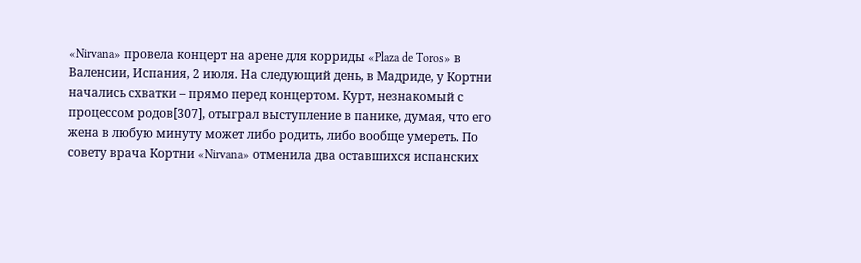«Nirvana» провела концерт на арене для корриды «Plaza de Toros» в Валенсии, Испания, 2 июля. На следующий день, в Мадриде, у Кортни начались схватки – прямо перед концертом. Курт, незнакомый с процессом родов[307], отыграл выступление в панике, думая, что его жена в любую минуту может либо родить, либо вообще умереть. По совету врача Кортни «Nirvana» отменила два оставшихся испанских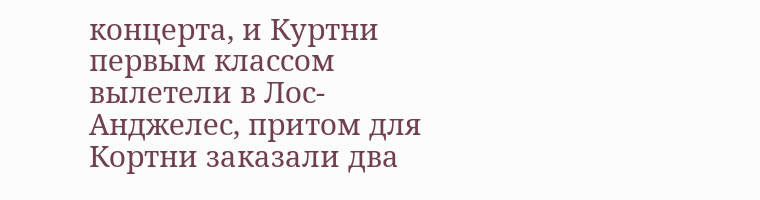концерта, и Куртни первым классом вылетели в Лос-Анджелес, притом для Кортни заказали два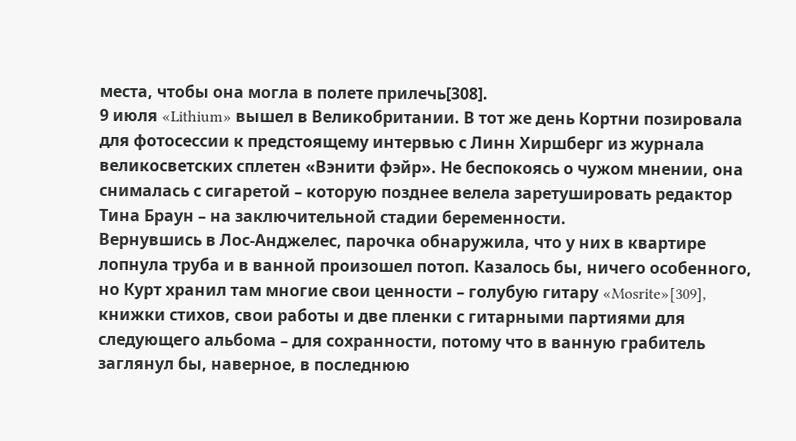места, чтобы она могла в полете прилечь[308].
9 июля «Lithium» вышел в Великобритании. В тот же день Кортни позировала для фотосессии к предстоящему интервью с Линн Хиршберг из журнала великосветских сплетен «Вэнити фэйр». Не беспокоясь о чужом мнении, она снималась с сигаретой – которую позднее велела заретушировать редактор Тина Браун – на заключительной стадии беременности.
Вернувшись в Лос-Анджелес, парочка обнаружила, что у них в квартире лопнула труба и в ванной произошел потоп. Казалось бы, ничего особенного, но Курт хранил там многие свои ценности – голубую гитару «Mosrite»[309], книжки стихов, свои работы и две пленки с гитарными партиями для следующего альбома – для сохранности, потому что в ванную грабитель заглянул бы, наверное, в последнюю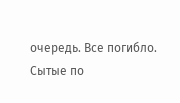очередь. Все погибло.
Сытые по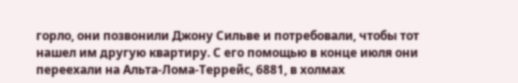горло, они позвонили Джону Сильве и потребовали, чтобы тот нашел им другую квартиру. С его помощью в конце июля они переехали на Альта-Лома-Террейс, 6881, в холмах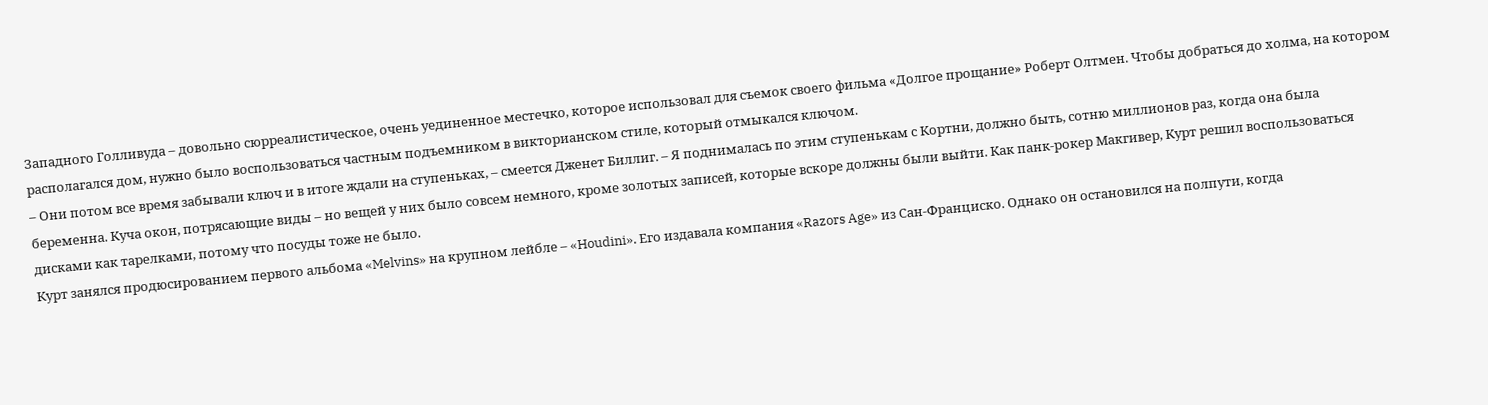Западного Голливуда – довольно сюрреалистическое, очень уединенное местечко, которое использовал для съемок своего фильма «Долгое прощание» Роберт Олтмен. Чтобы добраться до холма, на котором располагался дом, нужно было воспользоваться частным подъемником в викторианском стиле, который отмыкался ключом.
– Они потом все время забывали ключ и в итоге ждали на ступеньках, – смеется Дженет Биллиг. – Я поднималась по этим ступенькам с Кортни, должно быть, сотню миллионов раз, когда она была беременна. Куча окон, потрясающие виды – но вещей у них было совсем немного, кроме золотых записей, которые вскоре должны были выйти. Как панк-рокер Макгивер, Курт решил воспользоваться дисками как тарелками, потому что посуды тоже не было.
Курт занялся продюсированием первого альбома «Melvins» на крупном лейбле – «Houdini». Его издавала компания «Razors Age» из Сан-Франциско. Однако он остановился на полпути, когда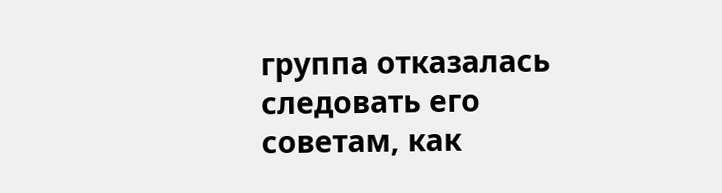группа отказалась следовать его советам, как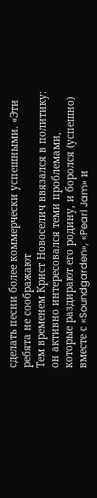сделать песни более коммерчески успешными. «Эти ребята не соображают
Тем временем Крист Новоселич ввязался в политику: он активно интересовался теми проблемами, которые раздирают его родину, и боролся (успешно) вместе с «Soundgarden», «Pearl Jam» и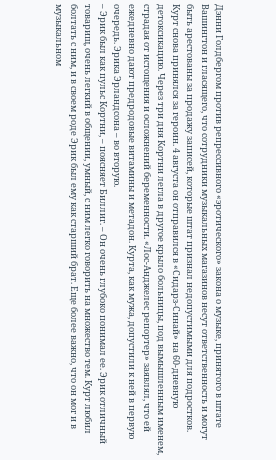Дэнни Голдбергом против репрессивного «эротического» закона о музыке, принятого в штате Вашингтон и гласящего, что сотрудники музыкальных магазинов несут ответственность и могут быть арестованы за продажу записей, которые штат признал недопустимыми для подростков.
Курт снова принялся за героин. 4 августа он отправился в «Сидарз-Синай» на 60-дневную детоксикацию. Через три дня Кортни легла в другое крыло больницы, под вымышленным именем, страдая от истощения и осложнений беременности. «Лос-Анджелес репортер» заявлял, что ей ежедневно дают предродовые витамины и метадон. Курта, как мужа, допустили к ней в первую очередь. Эрика Эрландсона – во вторую.
– Эрик был как пульс Кортни, – поясняет Биллиг. – Он очень глубоко понимал ее. Эрик отличный товарищ, очень легкий в общении, умный, с ним легко говорить на множество тем. Курт любил болтать с ним, и в своем роде Эрик был ему как старший брат. Еще более важно, что он мог и в музыкальном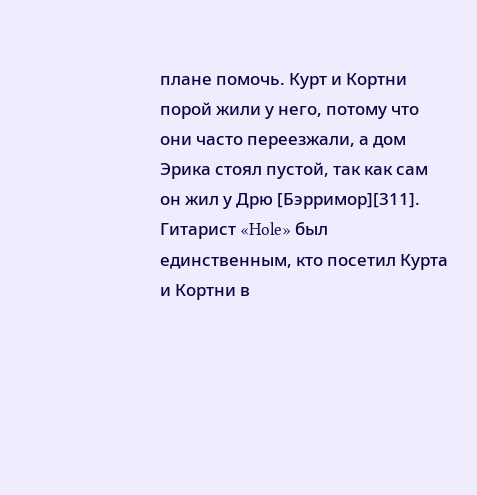плане помочь. Курт и Кортни порой жили у него, потому что они часто переезжали, а дом Эрика стоял пустой, так как сам он жил у Дрю [Бэрримор][311].
Гитарист «Hole» был единственным, кто посетил Курта и Кортни в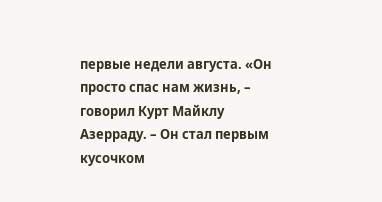первые недели августа. «Он просто спас нам жизнь, – говорил Курт Майклу Азерраду. – Он стал первым кусочком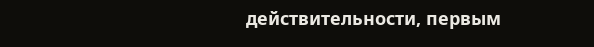действительности, первым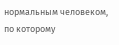нормальным человеком, по которому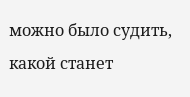можно было судить, какой станет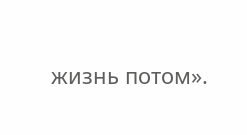жизнь потом».